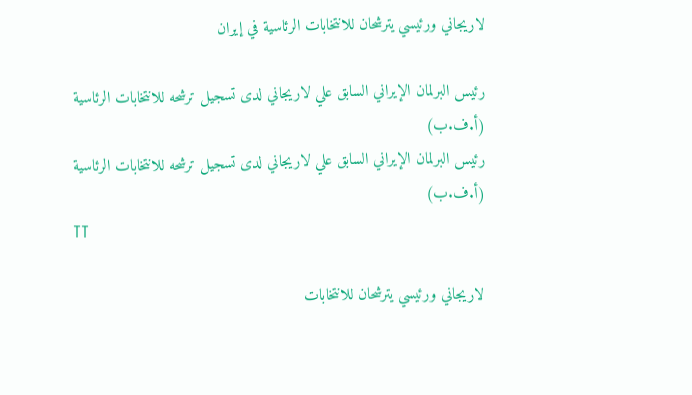لاريجاني ورئيسي يترشحان للانتخابات الرئاسية في إيران

رئيس البرلمان الإيراني السابق علي لاريجاني لدى تسجيل ترشحه للانتخابات الرئاسية (أ.ف.ب)
رئيس البرلمان الإيراني السابق علي لاريجاني لدى تسجيل ترشحه للانتخابات الرئاسية (أ.ف.ب)
TT

لاريجاني ورئيسي يترشحان للانتخابات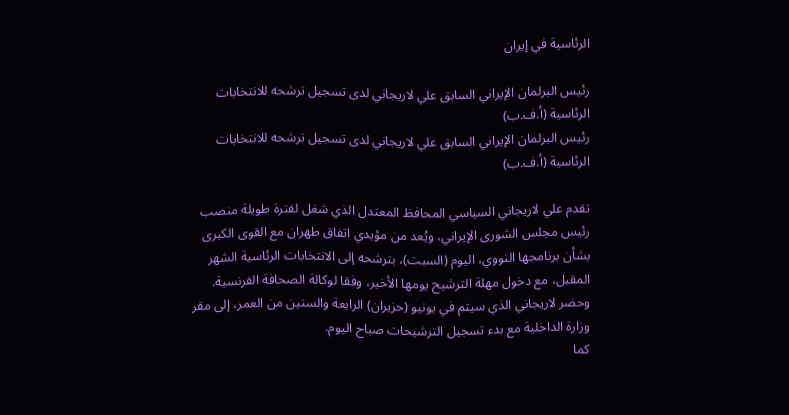الرئاسية في إيران

رئيس البرلمان الإيراني السابق علي لاريجاني لدى تسجيل ترشحه للانتخابات الرئاسية (أ.ف.ب)
رئيس البرلمان الإيراني السابق علي لاريجاني لدى تسجيل ترشحه للانتخابات الرئاسية (أ.ف.ب)

تقدم علي لاريجاني السياسي المحافظ المعتدل الذي شغل لفترة طويلة منصب رئيس مجلس الشورى الإيراني، ويُعد من مؤيدي اتفاق طهران مع القوى الكبرى بشأن برنامجها النووي، اليوم (السبت)، بترشحه إلى الانتخابات الرئاسية الشهر المقبل، مع دخول مهلة الترشيح يومها الأخير، وفقا لوكالة الصحافة الفرنسية.
وحضر لاريجاني الذي سيتم في يونيو (حزيران) الرابعة والستين من العمر، إلى مقر وزارة الداخلية مع بدء تسجيل الترشيحات صباح اليوم.
كما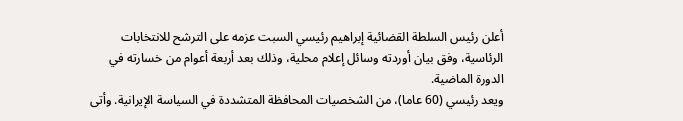أعلن رئيس السلطة القضائية إبراهيم رئيسي السبت عزمه على الترشح للانتخابات الرئاسية، وفق بيان أوردته وسائل إعلام محلية، وذلك بعد أربعة أعوام من خسارته في الدورة الماضية.
ويعد رئيسي (60 عاما)، من الشخصيات المحافظة المتشددة في السياسة الإيرانية. وأتى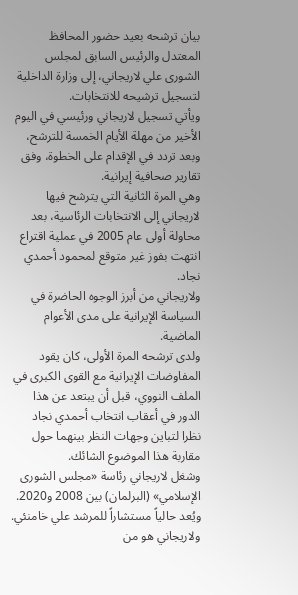بيان ترشحه بعيد حضور المحافظ المعتدل والرئيس السابق لمجلس الشورى علي لاريجاني، إلى وزارة الداخلية لتسجيل ترشيحه للانتخابات.
ويأتي تسجيل لاريجاني ورئيسي في اليوم الأخير من مهلة الأيام الخمسة للترشح، وبعد تردد في الإقدام على الخطوة، وفق تقارير صحافية إيرانية.
وهي المرة الثانية التي يترشح فيها لاريجاني إلى الانتخابات الرئاسية، بعد محاولة أولى عام 2005 في عملية اقتراع انتهت بفوز غير متوقع لمحمود أحمدي نجاد.
ولاريجاني من أبرز الوجوه الحاضرة في السياسة الإيرانية على مدى الأعوام الماضية.
ولدى ترشحه المرة الأولى، كان يقود المفاوضات الإيرانية مع القوى الكبرى في الملف النووي، قبل أن يبتعد عن هذا الدور في أعقاب انتخاب أحمدي نجاد نظرا لتباين وجهات النظر بينهما حول مقاربة هذا الموضوع الشائك.
وشغل لاريجاني رئاسة «مجلس الشورى الإسلامي» (البرلمان) بين 2008 و2020. ويُعد حالياً مستشاراً للمرشد علي خامنئي.
ولاريجاني هو من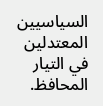السياسيين المعتدلين في التيار المحافظ.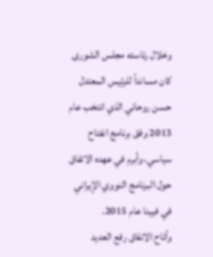وخلال رئاسته مجلس الشورى كان مسانداً للرئيس المعتدل حسن روحاني الذي انتخب عام 2013 وفق برنامج انفتاح سياسي، وأبرم في عهده الاتفاق حول البرنامج النووي الإيراني في فيينا عام 2015.
وأتاح الاتفاق رفع العديد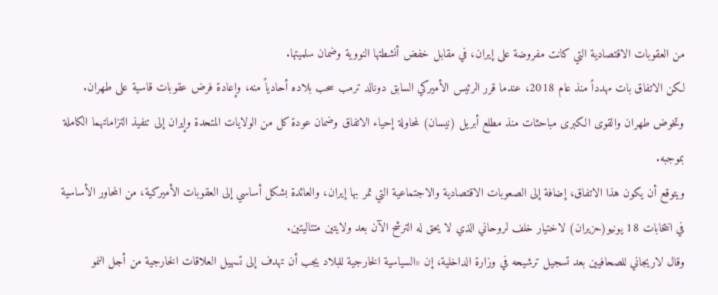من العقوبات الاقتصادية التي كانت مفروضة على إيران، في مقابل خفض أنشطتها النووية وضمان سلميتها.
لكن الاتفاق بات مهدداً منذ عام 2018، عندما قرر الرئيس الأميركي السابق دونالد ترمب سحب بلاده أحادياً منه، وإعادة فرض عقوبات قاسية على طهران.
وتخوض طهران والقوى الكبرى مباحثات منذ مطلع أبريل (نيسان) لمحاولة إحياء الاتفاق وضمان عودة كل من الولايات المتحدة وإيران إلى تنفيذ التزاماتهما الكاملة بموجبه.
ويتوقع أن يكون هذا الاتفاق، إضافة إلى الصعوبات الاقتصادية والاجتماعية التي تمر بها إيران، والعائدة بشكل أساسي إلى العقوبات الأميركية، من المحاور الأساسية في انتخابات 18 يونيو(حزيران) لاختيار خلف لروحاني الذي لا يحق له الترشح الآن بعد ولايتين متتاليتين.
وقال لاريجاني للصحافيين بعد تسجيل ترشيحه في وزارة الداخلية، إن «السياسية الخارجية للبلاد يجب أن تهدف إلى تسهيل العلاقات الخارجية من أجل النمو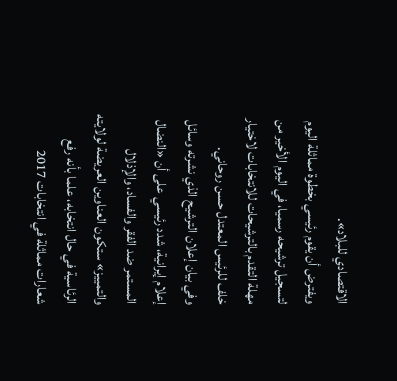الاقتصادي للبلاد».
ويفترض أن يقوم رئيسي بخطوة مماثلة اليوم لتسجيل ترشيحه رسميا، في اليوم الأخير من مهلة التقدم بالترشيحات للانتخابات لاختيار خلف للرئيس المعتدل حسن روحاني.
وفي بيان إعلان الترشيح الذي نشرته وسائل إعلام إيرانية، شدد رئيسي على أن «النضال المستمر ضد الفقر والفساد، والإذلال والتمييز» ستكون العناوين العريضة لولايته الرئاسية في حال انتخابه، علما بأنه رفع شعارات مماثلة في انتخابات 2017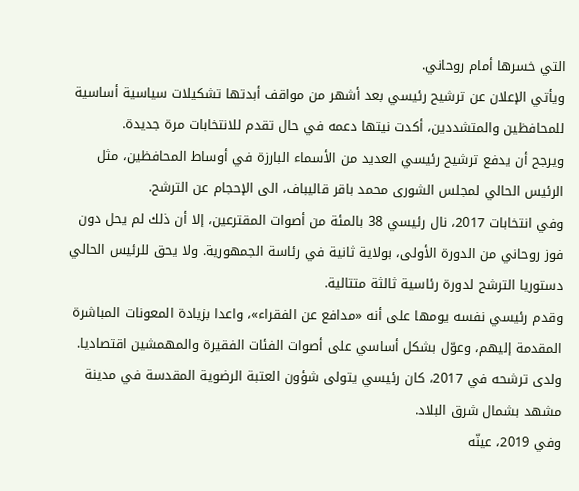التي خسرها أمام روحاني.
ويأتي الإعلان عن ترشيح رئيسي بعد أشهر من مواقف أبدتها تشكيلات سياسية أساسية للمحافظين والمتشددين، أكدت نيتها دعمه في حال تقدم للانتخابات مرة جديدة.
ويرجح أن يدفع ترشيح رئيسي العديد من الأسماء البارزة في أوساط المحافظين، مثل الرئيس الحالي لمجلس الشورى محمد باقر قاليباف، الى الإحجام عن الترشح.
وفي انتخابات 2017، نال رئيسي 38 بالمئة من أصوات المقترعين، إلا أن ذلك لم يحل دون فوز روحاني من الدورة الأولى، بولاية ثانية في رئاسة الجمهورية. ولا يحق للرئيس الحالي دستوريا الترشح لدورة رئاسية ثالثة متتالية.
وقدم رئيسي نفسه يومها على أنه «مدافع عن الفقراء»، واعدا بزيادة المعونات المباشرة المقدمة إليهم، وعوّل بشكل أساسي على أصوات الفئات الفقيرة والمهمشين اقتصاديا.
ولدى ترشحه في 2017، كان رئيسي يتولى شؤون العتبة الرضوية المقدسة في مدينة مشهد بشمال شرق البلاد.
وفي 2019، عينّه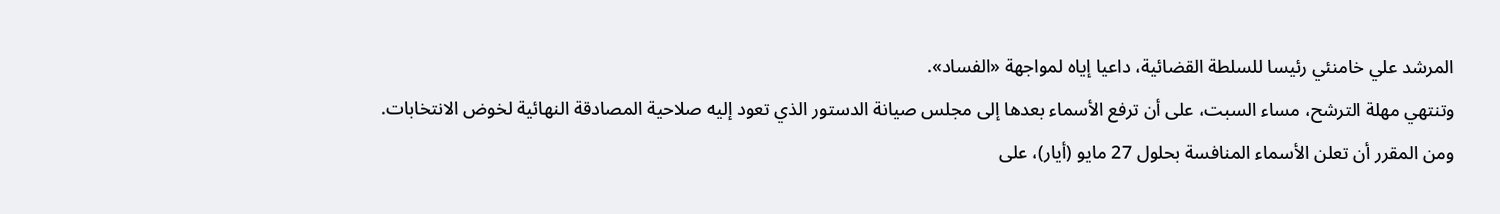المرشد علي خامنئي رئيسا للسلطة القضائية، داعيا إياه لمواجهة «الفساد».
وتنتهي مهلة الترشح، مساء السبت، على أن ترفع الأسماء بعدها إلى مجلس صيانة الدستور الذي تعود إليه صلاحية المصادقة النهائية لخوض الانتخابات.
ومن المقرر أن تعلن الأسماء المنافسة بحلول 27 مايو (أيار)، على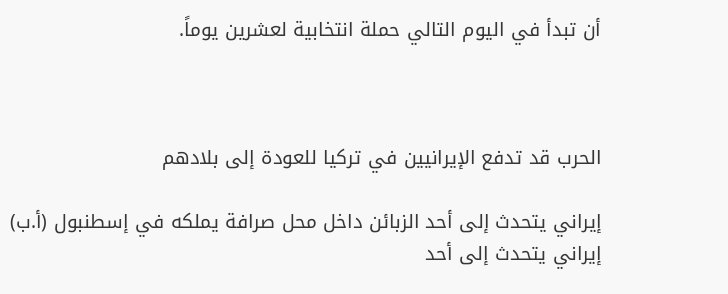أن تبدأ في اليوم التالي حملة انتخابية لعشرين يوماً.



الحرب قد تدفع الإيرانيين في تركيا للعودة إلى بلادهم

إيراني يتحدث إلى أحد الزبائن داخل محل صرافة يملكه في إسطنبول (أ.ب)
إيراني يتحدث إلى أحد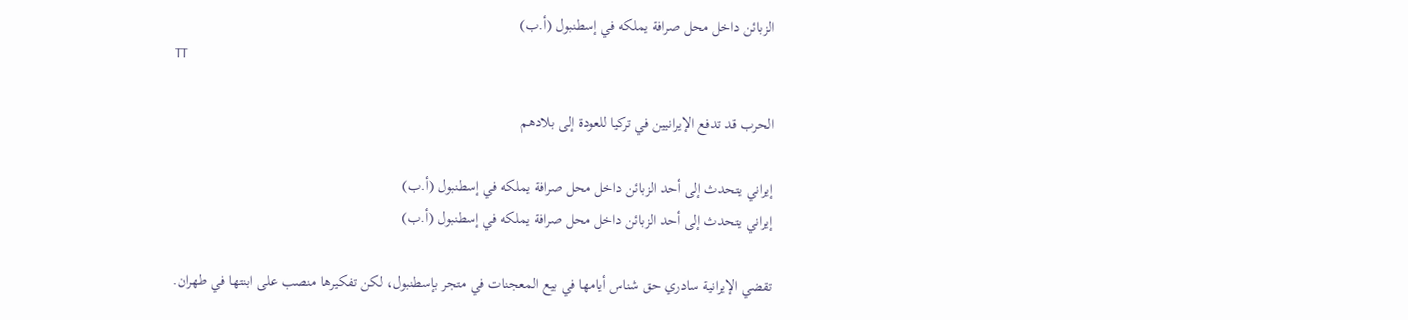الزبائن داخل محل صرافة يملكه في إسطنبول (أ.ب)
TT

الحرب قد تدفع الإيرانيين في تركيا للعودة إلى بلادهم

إيراني يتحدث إلى أحد الزبائن داخل محل صرافة يملكه في إسطنبول (أ.ب)
إيراني يتحدث إلى أحد الزبائن داخل محل صرافة يملكه في إسطنبول (أ.ب)

تقضي الإيرانية سادري حق شناس أيامها في بيع المعجنات في متجر بإسطنبول، لكن تفكيرها منصب على ابنتها في طهران.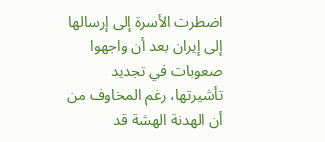اضطرت الأسرة إلى إرسالها إلى إيران بعد أن واجهوا صعوبات في تجديد تأشيرتها، رغم المخاوف من أن الهدنة الهشة قد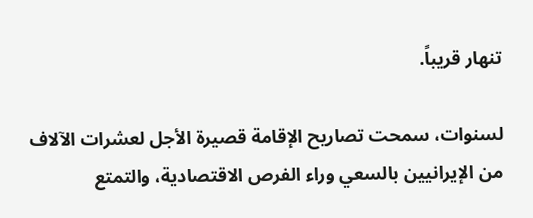تنهار قريباً.

لسنوات، سمحت تصاريح الإقامة قصيرة الأجل لعشرات الآلاف من الإيرانيين بالسعي وراء الفرص الاقتصادية، والتمتع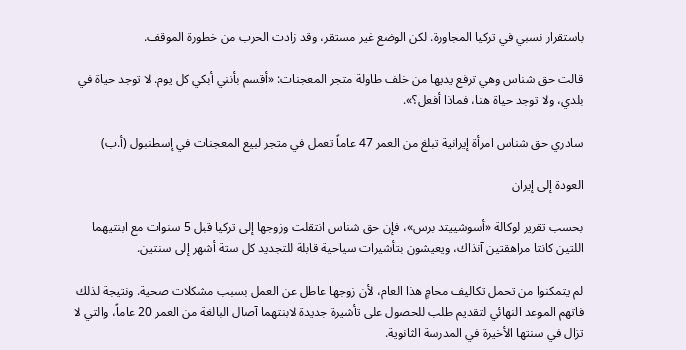باستقرار نسبي في تركيا المجاورة. لكن الوضع غير مستقر، وقد زادت الحرب من خطورة الموقف.

قالت حق شناس وهي ترفع يديها من خلف طاولة متجر المعجنات: «أقسم بأنني أبكي كل يوم. لا توجد حياة في بلدي، ولا توجد حياة هنا، فماذا أفعل؟».

سادري حق شناس امرأة إيرانية تبلغ من العمر 47 عاماً تعمل في متجر لبيع المعجنات في إسطنبول (أ.ب)

العودة إلى إيران

بحسب تقرير لوكالة «أسوشييتد برس»، فإن حق شناس انتقلت وزوجها إلى تركيا قبل 5 سنوات مع ابنتيهما اللتين كانتا مراهقتين آنذاك، ويعيشون بتأشيرات سياحية قابلة للتجديد كل ستة أشهر إلى سنتين.

لم يتمكنوا من تحمل تكاليف محامٍ هذا العام، لأن زوجها عاطل عن العمل بسبب مشكلات صحية. ونتيجة لذلك فاتهم الموعد النهائي لتقديم طلب للحصول على تأشيرة جديدة لابنتهما آصال البالغة من العمر 20 عاماً، والتي لا تزال في سنتها الأخيرة في المدرسة الثانوية.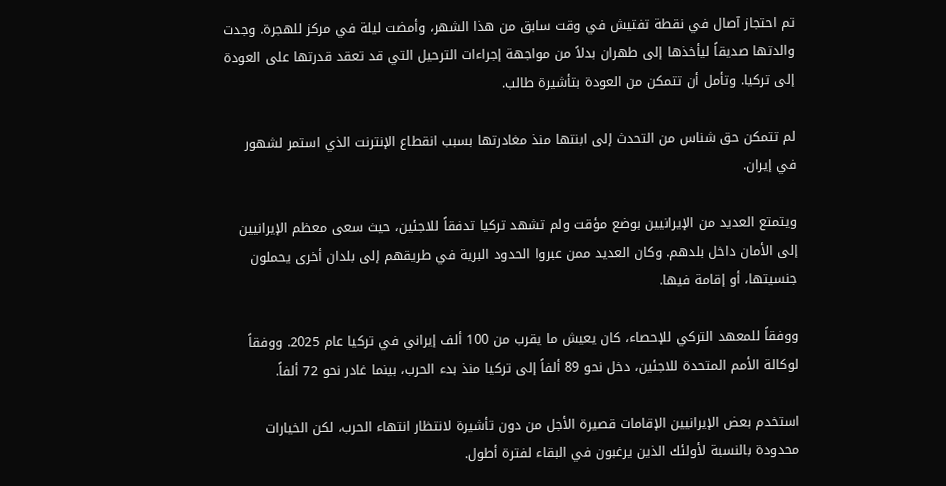تم احتجاز آصال في نقطة تفتيش في وقت سابق من هذا الشهر، وأمضت ليلة في مركز للهجرة. وجدت والدتها صديقاً ليأخذها إلى طهران بدلاً من مواجهة إجراءات الترحيل التي قد تعقد قدرتها على العودة إلى تركيا. وتأمل أن تتمكن من العودة بتأشيرة طالب.

لم تتمكن حق شناس من التحدث إلى ابنتها منذ مغادرتها بسبب انقطاع الإنترنت الذي استمر لشهور في إيران.

ويتمتع العديد من الإيرانيين بوضع مؤقت ولم تشهد تركيا تدفقاً للاجئين، حيث سعى معظم الإيرانيين إلى الأمان داخل بلدهم. وكان العديد ممن عبروا الحدود البرية في طريقهم إلى بلدان أخرى يحملون جنسيتها، أو إقامة فيها.

ووفقاً للمعهد التركي للإحصاء، كان يعيش ما يقرب من 100 ألف إيراني في تركيا عام 2025. ووفقاً لوكالة الأمم المتحدة للاجئين، دخل نحو 89 ألفاً إلى تركيا منذ بدء الحرب، بينما غادر نحو 72 ألفاً.

استخدم بعض الإيرانيين الإقامات قصيرة الأجل من دون تأشيرة لانتظار انتهاء الحرب، لكن الخيارات محدودة بالنسبة لأولئك الذين يرغبون في البقاء لفترة أطول.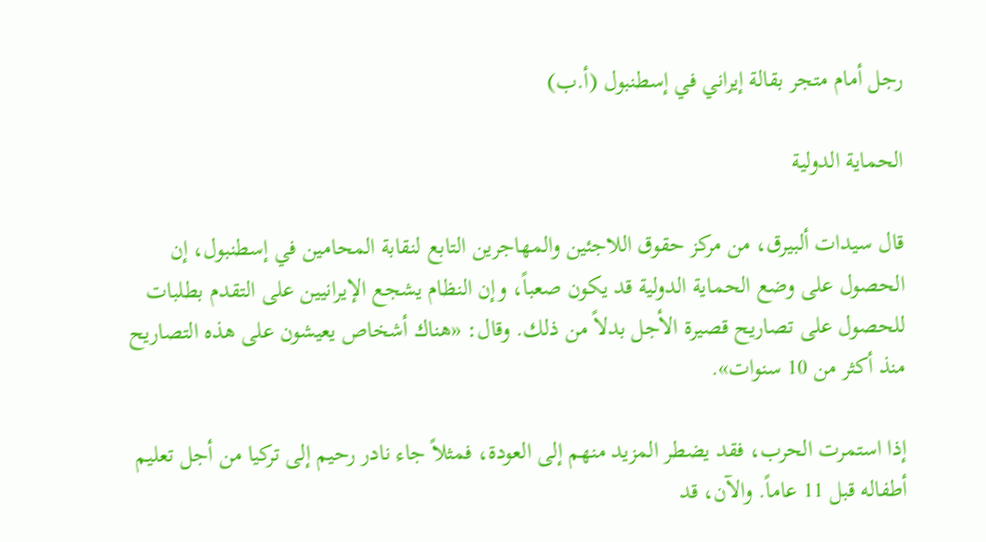رجل أمام متجر بقالة إيراني في إسطنبول (أ.ب)

الحماية الدولية

قال سيدات ألبيرق، من مركز حقوق اللاجئين والمهاجرين التابع لنقابة المحامين في إسطنبول، إن الحصول على وضع الحماية الدولية قد يكون صعباً، وإن النظام يشجع الإيرانيين على التقدم بطلبات للحصول على تصاريح قصيرة الأجل بدلاً من ذلك. وقال: «هناك أشخاص يعيشون على هذه التصاريح منذ أكثر من 10 سنوات».

إذا استمرت الحرب، فقد يضطر المزيد منهم إلى العودة، فمثلاً جاء نادر رحيم إلى تركيا من أجل تعليم أطفاله قبل 11 عاماً. والآن، قد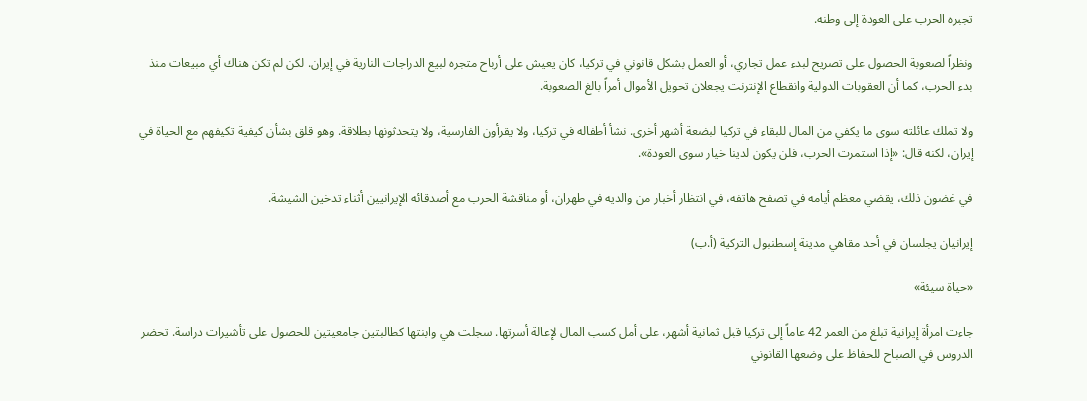تجبره الحرب على العودة إلى وطنه.

ونظراً لصعوبة الحصول على تصريح لبدء عمل تجاري، أو العمل بشكل قانوني في تركيا، كان يعيش على أرباح متجره لبيع الدراجات النارية في إيران. لكن لم تكن هناك أي مبيعات منذ بدء الحرب، كما أن العقوبات الدولية وانقطاع الإنترنت يجعلان تحويل الأموال أمراً بالغ الصعوبة.

ولا تملك عائلته سوى ما يكفي من المال للبقاء في تركيا لبضعة أشهر أخرى. نشأ أطفاله في تركيا، ولا يقرأون الفارسية، ولا يتحدثونها بطلاقة. وهو قلق بشأن كيفية تكيفهم مع الحياة في إيران، لكنه قال: «إذا استمرت الحرب، فلن يكون لدينا خيار سوى العودة».

في غضون ذلك، يقضي معظم أيامه في تصفح هاتفه، في انتظار أخبار من والديه في طهران، أو مناقشة الحرب مع أصدقائه الإيرانيين أثناء تدخين الشيشة.

إيرانيان يجلسان في أحد مقاهي مدينة إسطنبول التركية (أ.ب)

«حياة سيئة»

جاءت امرأة إيرانية تبلغ من العمر 42 عاماً إلى تركيا قبل ثمانية أشهر، على أمل كسب المال لإعالة أسرتها. سجلت هي وابنتها كطالبتين جامعيتين للحصول على تأشيرات دراسة. تحضر الدروس في الصباح للحفاظ على وضعها القانوني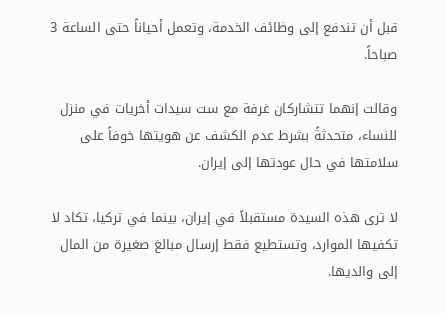قبل أن تندفع إلى وظائف الخدمة، وتعمل أحياناً حتى الساعة 3 صباحاً.

وقالت إنهما تتشاركان غرفة مع ست سيدات أخريات في منزل للنساء، متحدثةً بشرط عدم الكشف عن هويتها خوفاً على سلامتها في حال عودتها إلى إيران.

لا ترى هذه السيدة مستقبلاً في إيران، بينما في تركيا، تكاد لا تكفيها الموارد، وتستطيع فقط إرسال مبالغ صغيرة من المال إلى والديها.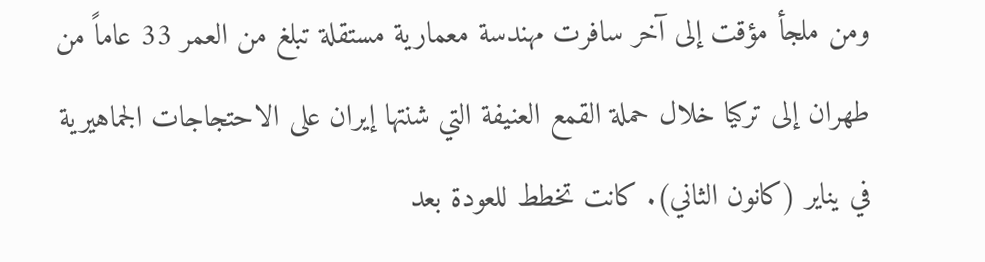ومن ملجأ مؤقت إلى آخر سافرت مهندسة معمارية مستقلة تبلغ من العمر 33 عاماً من طهران إلى تركيا خلال حملة القمع العنيفة التي شنتها إيران على الاحتجاجات الجماهيرية في يناير (كانون الثاني). كانت تخطط للعودة بعد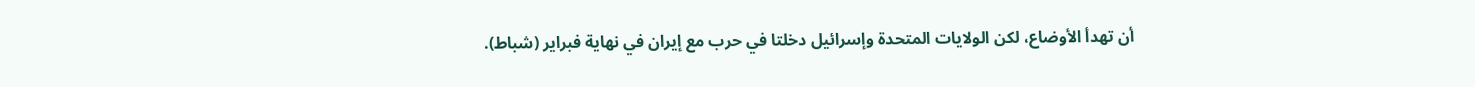أن تهدأ الأوضاع، لكن الولايات المتحدة وإسرائيل دخلتا في حرب مع إيران في نهاية فبراير (شباط).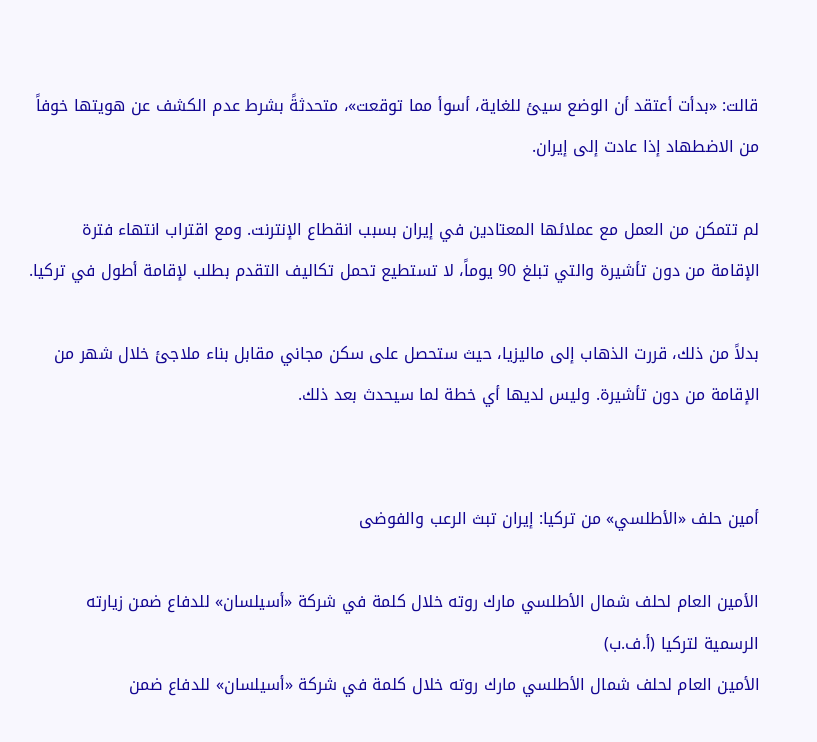قالت: «بدأت أعتقد أن الوضع سيئ للغاية، أسوأ مما توقعت»، متحدثةً بشرط عدم الكشف عن هويتها خوفاً من الاضطهاد إذا عادت إلى إيران.

لم تتمكن من العمل مع عملائها المعتادين في إيران بسبب انقطاع الإنترنت. ومع اقتراب انتهاء فترة الإقامة من دون تأشيرة والتي تبلغ 90 يوماً، لا تستطيع تحمل تكاليف التقدم بطلب لإقامة أطول في تركيا.

بدلاً من ذلك، قررت الذهاب إلى ماليزيا، حيث ستحصل على سكن مجاني مقابل بناء ملاجئ خلال شهر من الإقامة من دون تأشيرة. وليس لديها أي خطة لما سيحدث بعد ذلك.


أمين حلف «الأطلسي» من تركيا: إيران تبث الرعب والفوضى

الأمين العام لحلف شمال الأطلسي مارك روته خلال كلمة في شركة «أسيلسان» للدفاع ضمن زيارته الرسمية لتركيا (أ.ف.ب)
الأمين العام لحلف شمال الأطلسي مارك روته خلال كلمة في شركة «أسيلسان» للدفاع ضمن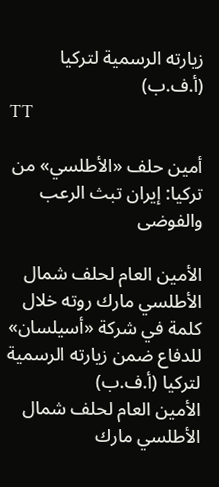زيارته الرسمية لتركيا (أ.ف.ب)
TT

أمين حلف «الأطلسي» من تركيا: إيران تبث الرعب والفوضى

الأمين العام لحلف شمال الأطلسي مارك روته خلال كلمة في شركة «أسيلسان» للدفاع ضمن زيارته الرسمية لتركيا (أ.ف.ب)
الأمين العام لحلف شمال الأطلسي مارك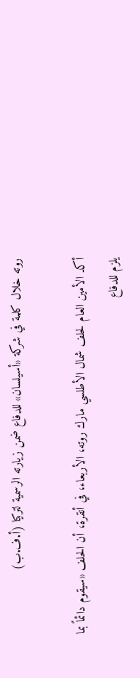روته خلال كلمة في شركة «أسيلسان» للدفاع ضمن زيارته الرسمية لتركيا (أ.ف.ب)

أكد الأمين العام لحلف شمال الأطلسي مارك روته، الأربعاء، في أنقرة، أن الحلف «سيقوم دائماً بما يلزم للدفاع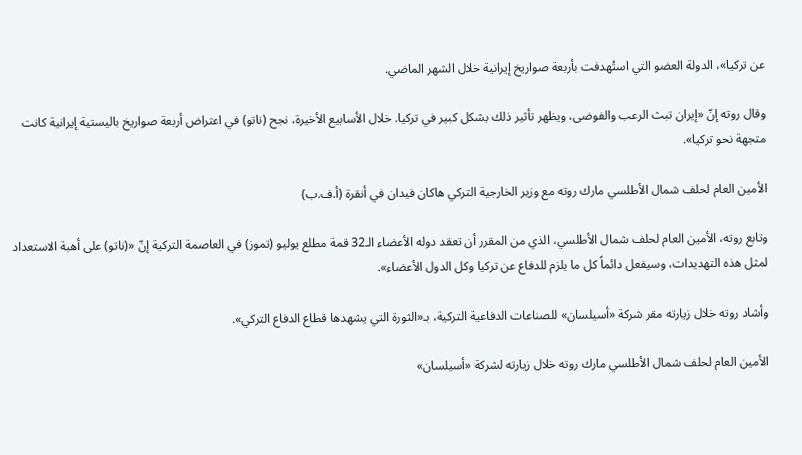عن تركيا»، الدولة العضو التي استُهدفت بأربعة صواريخ إيرانية خلال الشهر الماضي.

وقال روته إنّ «إيران تبث الرعب والفوضى، ويظهر تأثير ذلك بشكل كبير في تركيا. خلال الأسابيع الأخيرة، نجح (ناتو) في اعتراض أربعة صواريخ باليستية إيرانية كانت متجهة نحو تركيا».

الأمين العام لحلف شمال الأطلسي مارك روته مع وزير الخارجية التركي هاكان فيدان في أنقرة (أ.ف.ب)

وتابع روته، الأمين العام لحلف شمال الأطلسي، الذي من المقرر أن تعقد دوله الأعضاء الـ32 قمة مطلع يوليو (تموز) في العاصمة التركية إنّ «(ناتو) على أهبة الاستعداد لمثل هذه التهديدات، وسيفعل دائماً كل ما يلزم للدفاع عن تركيا وكل الدول الأعضاء».

وأشاد روته خلال زيارته مقر شركة «أسيلسان» للصناعات الدفاعية التركية، بـ«الثورة التي يشهدها قطاع الدفاع التركي».

الأمين العام لحلف شمال الأطلسي مارك روته خلال زيارته لشركة «أسيلسان»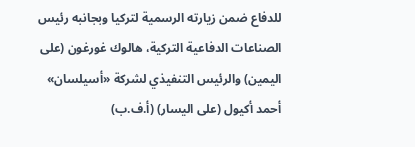للدفاع ضمن زيارته الرسمية لتركيا وبجانبه رئيس الصناعات الدفاعية التركية، هالوك غورغون (على اليمين) والرئيس التنفيذي لشركة «أسيلسان» أحمد أكيول (على اليسار) (أ.ف.ب)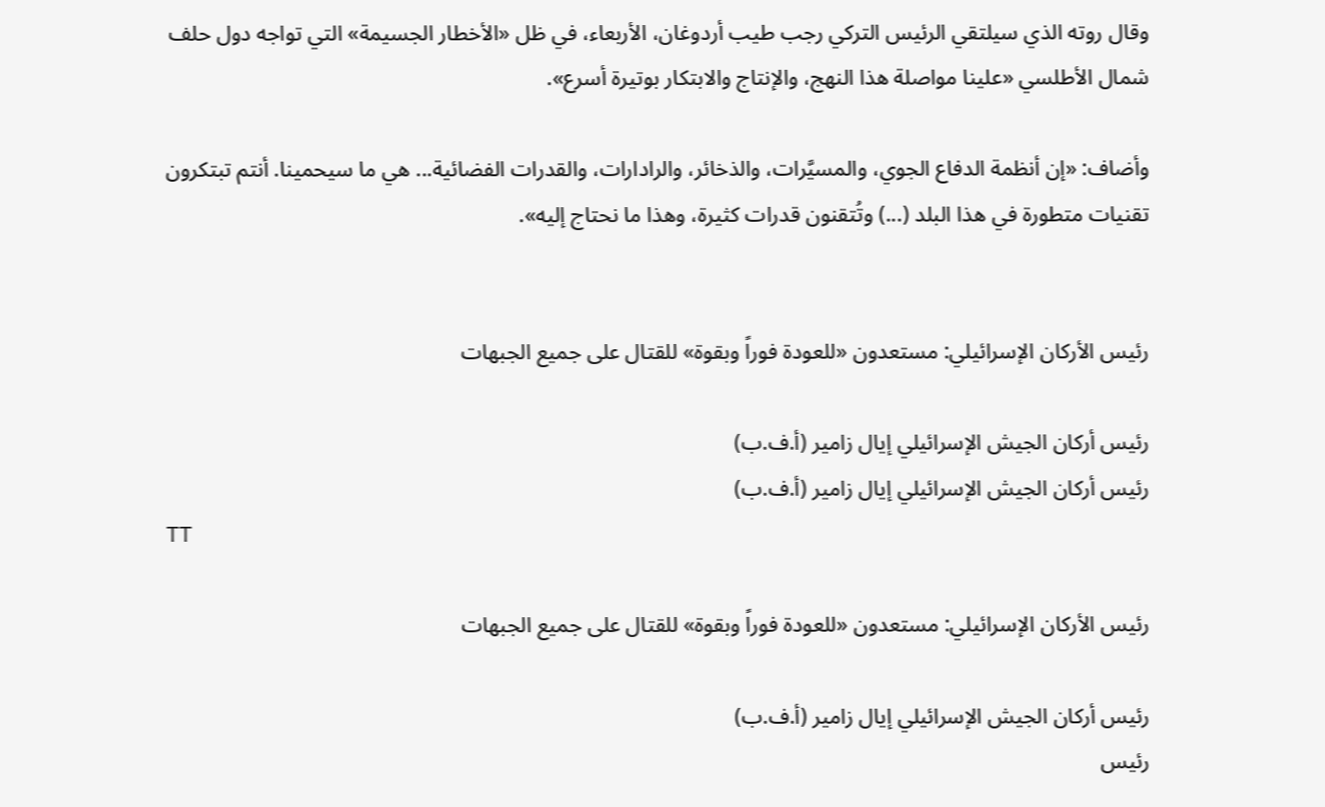وقال روته الذي سيلتقي الرئيس التركي رجب طيب أردوغان، الأربعاء، في ظل «الأخطار الجسيمة» التي تواجه دول حلف شمال الأطلسي «علينا مواصلة هذا النهج، والإنتاج والابتكار بوتيرة أسرع».

وأضاف: «إن أنظمة الدفاع الجوي، والمسيَّرات، والذخائر، والرادارات، والقدرات الفضائية... هي ما سيحمينا. أنتم تبتكرون تقنيات متطورة في هذا البلد (...) وتُتقنون قدرات كثيرة، وهذا ما نحتاج إليه».


رئيس الأركان الإسرائيلي: مستعدون «للعودة فوراً وبقوة» للقتال على جميع الجبهات

رئيس أركان الجيش الإسرائيلي إيال زامير (أ.ف.ب)
رئيس أركان الجيش الإسرائيلي إيال زامير (أ.ف.ب)
TT

رئيس الأركان الإسرائيلي: مستعدون «للعودة فوراً وبقوة» للقتال على جميع الجبهات

رئيس أركان الجيش الإسرائيلي إيال زامير (أ.ف.ب)
رئيس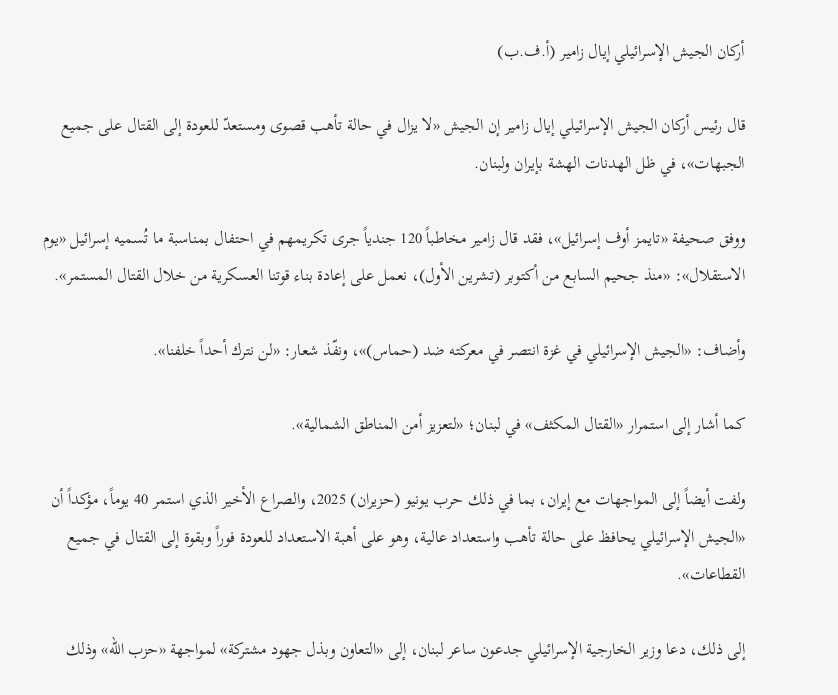أركان الجيش الإسرائيلي إيال زامير (أ.ف.ب)

قال رئيس أركان الجيش الإسرائيلي إيال زامير إن الجيش «لا يزال في حالة تأهب قصوى ومستعدّ للعودة إلى القتال على جميع الجبهات»، في ظل الهدنات الهشة بإيران ولبنان.

ووفق صحيفة «تايمز أوف إسرائيل»، فقد قال زامير مخاطباً 120 جندياً جرى تكريمهم في احتفال بمناسبة ما تُسميه إسرائيل «يوم الاستقلال»: «منذ جحيم السابع من أكتوبر (تشرين الأول)، نعمل على إعادة بناء قوتنا العسكرية من خلال القتال المستمر».

وأضاف: «الجيش الإسرائيلي في غزة انتصر في معركته ضد (حماس)»، ونفّذ شعار: «لن نترك أحداً خلفنا».

كما أشار إلى استمرار «القتال المكثف» في لبنان؛ «لتعزيز أمن المناطق الشمالية».

ولفت أيضاً إلى المواجهات مع إيران، بما في ذلك حرب يونيو (حزيران) 2025، والصراع الأخير الذي استمر 40 يوماً، مؤكداً أن «الجيش الإسرائيلي يحافظ على حالة تأهب واستعداد عالية، وهو على أهبة الاستعداد للعودة فوراً وبقوة إلى القتال في جميع القطاعات».

إلى ذلك، دعا وزير الخارجية الإسرائيلي جدعون ساعر لبنان، إلى «التعاون وبذل جهود مشتركة» لمواجهة «حزب الله» وذلك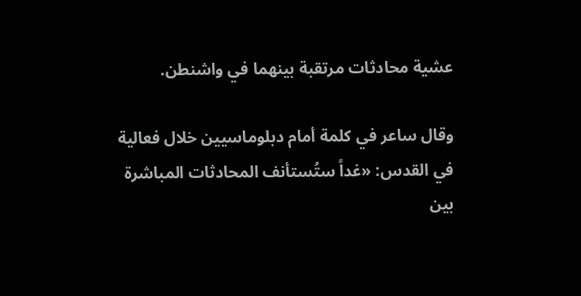عشية محادثات مرتقبة بينهما في واشنطن.

وقال ساعر في كلمة أمام دبلوماسيين خلال فعالية في القدس: «غداً ستُستأنف المحادثات المباشرة بين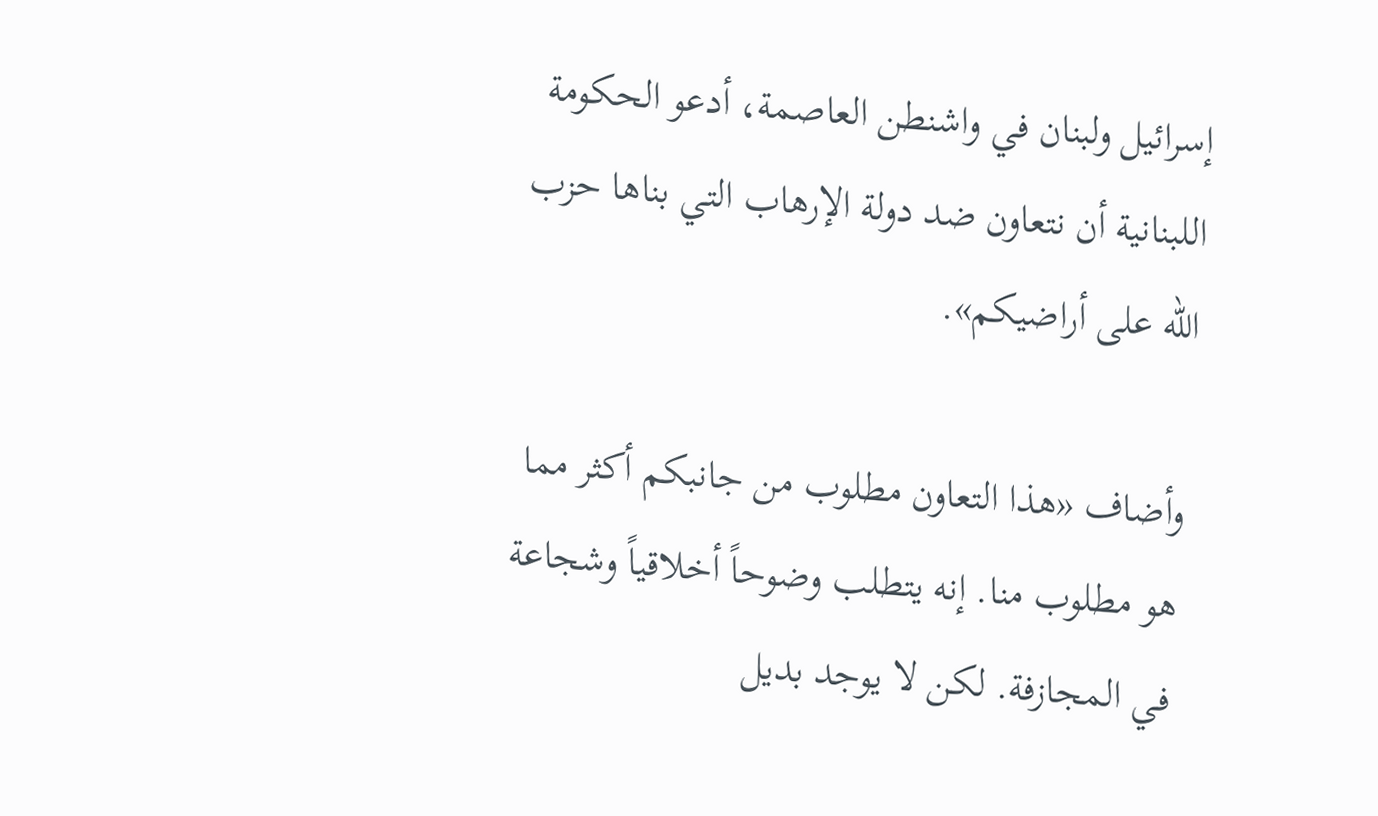إسرائيل ولبنان في واشنطن العاصمة، أدعو الحكومة اللبنانية أن نتعاون ضد دولة الإرهاب التي بناها حزب الله على أراضيكم».

وأضاف «هذا التعاون مطلوب من جانبكم أكثر مما هو مطلوب منا. إنه يتطلب وضوحاً أخلاقياً وشجاعة في المجازفة. لكن لا يوجد بديل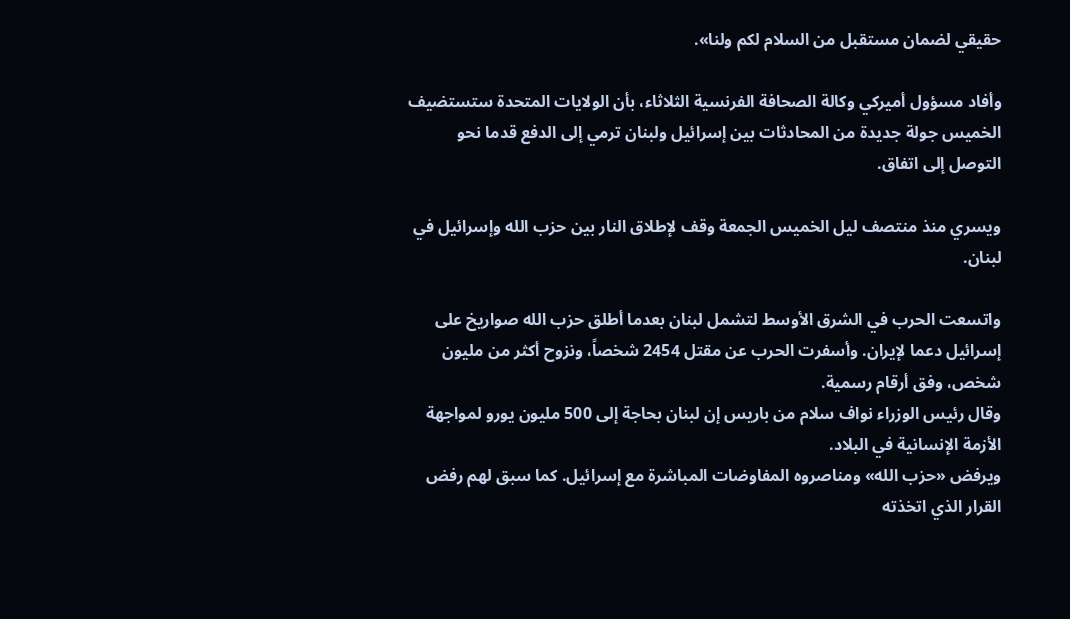حقيقي لضمان مستقبل من السلام لكم ولنا».

وأفاد مسؤول أميركي وكالة الصحافة الفرنسية الثلاثاء، بأن الولايات المتحدة ستستضيف الخميس جولة جديدة من المحادثات بين إسرائيل ولبنان ترمي إلى الدفع قدما نحو التوصل إلى اتفاق.

ويسري منذ منتصف ليل الخميس الجمعة وقف لإطلاق النار بين حزب الله وإسرائيل في لبنان.

واتسعت الحرب في الشرق الأوسط لتشمل لبنان بعدما أطلق حزب الله صواريخ على إسرائيل دعما لإيران. وأسفرت الحرب عن مقتل 2454 شخصاً، ونزوح أكثر من مليون شخص، وفق أرقام رسمية.
وقال رئيس الوزراء نواف سلام من باريس إن لبنان بحاجة إلى 500 مليون يورو لمواجهة الأزمة الإنسانية في البلاد.
ويرفض «حزب الله» ومناصروه المفاوضات المباشرة مع إسرائيل. كما سبق لهم رفض القرار الذي اتخذته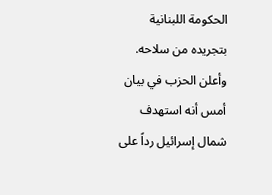الحكومة اللبنانية بتجريده من سلاحه.
وأعلن الحزب في بيان أمس أنه استهدف شمال إسرائيل رداً على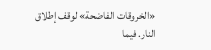«الخروقات الفاضحة» لوقف إطلاق النار. فيما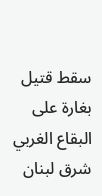سقط قتيل بغارة على البقاع الغربي شرق لبنان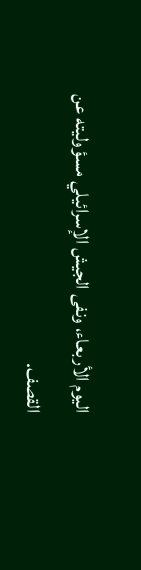اليوم الأربعاء، ونفى الجيش الإسرائيلي مسؤوليته عن القصف.